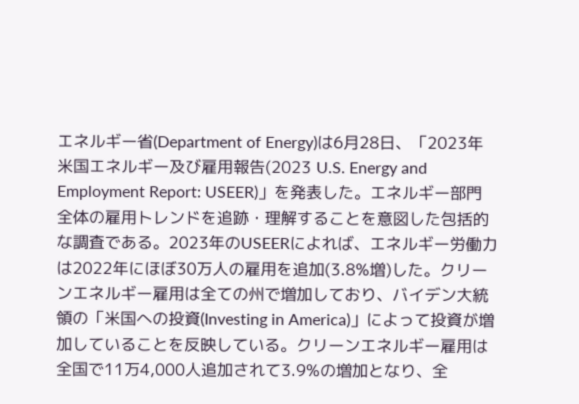エネルギー省(Department of Energy)は6月28日、「2023年米国エネルギー及び雇用報告(2023 U.S. Energy and Employment Report: USEER)」を発表した。エネルギー部門全体の雇用トレンドを追跡・理解することを意図した包括的な調査である。2023年のUSEERによれば、エネルギー労働力は2022年にほぼ30万人の雇用を追加(3.8%増)した。クリーンエネルギー雇用は全ての州で増加しており、バイデン大統領の「米国への投資(Investing in America)」によって投資が増加していることを反映している。クリーンエネルギー雇用は全国で11万4,000人追加されて3.9%の増加となり、全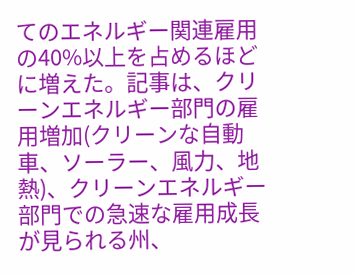てのエネルギー関連雇用の40%以上を占めるほどに増えた。記事は、クリーンエネルギー部門の雇用増加(クリーンな自動車、ソーラー、風力、地熱)、クリーンエネルギー部門での急速な雇用成長が見られる州、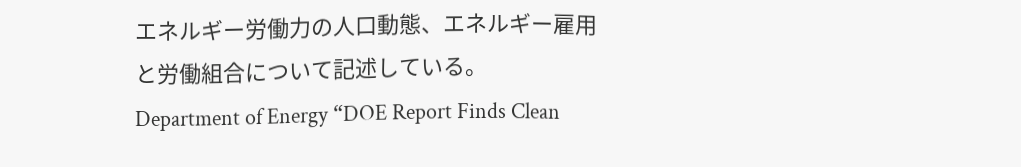エネルギー労働力の人口動態、エネルギー雇用と労働組合について記述している。
Department of Energy “DOE Report Finds Clean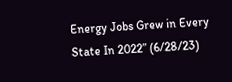Energy Jobs Grew in Every State In 2022” (6/28/23)